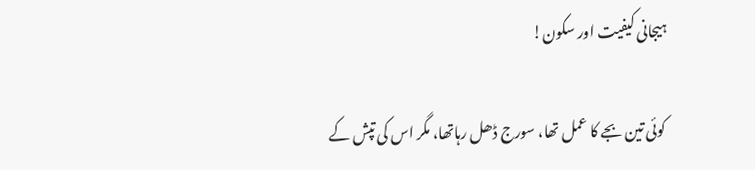ہیجانی کیفیت اور سکون!

 کوئی تین بجے کا عمل تھا، سورج ڈھل رہاتھا، مگر اس کی تپش کے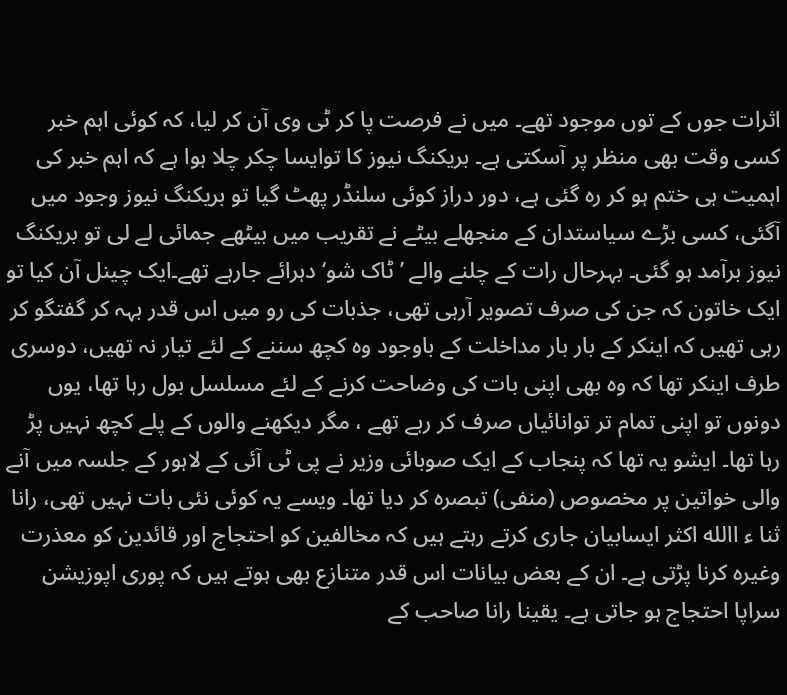اثرات جوں کے توں موجود تھے۔ میں نے فرصت پا کر ٹی وی آن کر لیا، کہ کوئی اہم خبر کسی وقت بھی منظر پر آسکتی ہے۔ بریکنگ نیوز کا توایسا چکر چلا ہوا ہے کہ اہم خبر کی اہمیت ہی ختم ہو کر رہ گئی ہے، دور دراز کوئی سلنڈر پھٹ گیا تو بریکنگ نیوز وجود میں آگئی، کسی بڑے سیاستدان کے منجھلے بیٹے نے تقریب میں بیٹھے جمائی لے لی تو بریکنگ نیوز برآمد ہو گئی۔ بہرحال رات کے چلنے والے ’ٹاک شو‘ دہرائے جارہے تھے۔ایک چینل آن کیا تو ایک خاتون کہ جن کی صرف تصویر آرہی تھی، جذبات کی رو میں اس قدر بہہ کر گفتگو کر رہی تھیں کہ اینکر کے بار بار مداخلت کے باوجود وہ کچھ سننے کے لئے تیار نہ تھیں، دوسری طرف اینکر تھا کہ وہ بھی اپنی بات کی وضاحت کرنے کے لئے مسلسل بول رہا تھا، یوں دونوں تو اپنی تمام تر توانائیاں صرف کر رہے تھے ، مگر دیکھنے والوں کے پلے کچھ نہیں پڑ رہا تھا۔ ایشو یہ تھا کہ پنجاب کے ایک صوبائی وزیر نے پی ٹی آئی کے لاہور کے جلسہ میں آنے والی خواتین پر مخصوص (منفی) تبصرہ کر دیا تھا۔ ویسے یہ کوئی نئی بات نہیں تھی، رانا ثنا ء االله اکثر ایسابیان جاری کرتے رہتے ہیں کہ مخالفین کو احتجاج اور قائدین کو معذرت وغیرہ کرنا پڑتی ہے۔ ان کے بعض بیانات اس قدر متنازع بھی ہوتے ہیں کہ پوری اپوزیشن سراپا احتجاج ہو جاتی ہے۔ یقینا رانا صاحب کے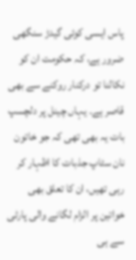پاس ایسی کوئی گیدڑ سنگھی ضرور ہے، کہ حکومت ان کو نکالنا تو درکنار روکنے سے بھی قاصر ہے۔ یہاں چینل پر دلچسپ بات یہ بھی تھی کہ جو خاتون نان سٹاپ جذبات کا اظہار کر رہی تھیں، ان کا تعلق بھی خواتین پر الزام لگانے والی پارٹی سے ہی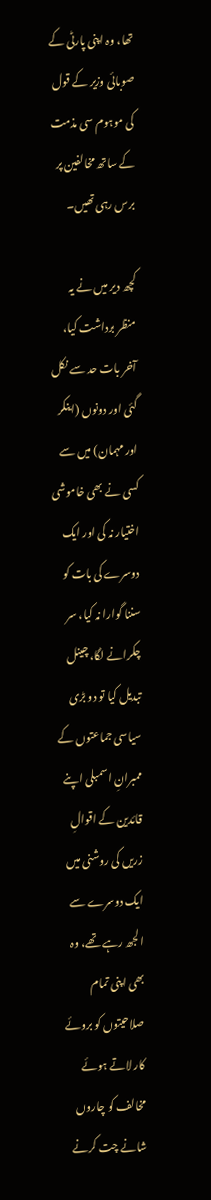تھا، وہ اپنی پارٹی کے صوبائی وزیر کے قول کی موہوم سی مذمت کے ساتھ مخالفین پر برس رہی تھیں۔

کچھ دیر میں نے یہ منظر برداشت کیا، آخر بات حد سے نکل گئی اور دونوں (اینکر اور مہمان) میں سے کسی نے بھی خاموشی اختیار نہ کی اور ایک دوسرے کی بات کو سننا گوارا نہ کیا، سر چکرانے لگا، چینل تبدیل کیا تو دو بڑی سیاسی جماعتوں کے ممبرانِ اسمبلی اپنے قائدین کے اقوالِ زریں کی روشنی میں ایک دوسرے سے الجھ رہے تھے، وہ بھی اپنی تمام صلاحیتوں کو بروئے کار لاتے ہوئے مخالف کو چاروں شانے چت کرنے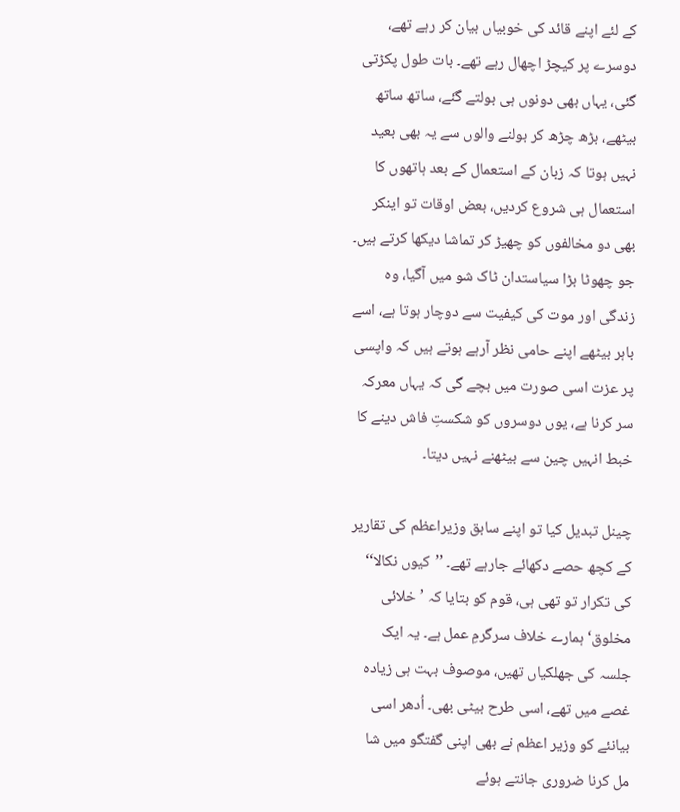کے لئے اپنے قائد کی خوبیاں بیان کر رہے تھے، دوسرے پر کیچڑ اچھال رہے تھے۔ بات طول پکڑتی گئی، یہاں بھی دونوں ہی بولتے گئے، ساتھ ساتھ بیٹھے، بڑھ چڑھ کر بولنے والوں سے یہ بھی بعید نہیں ہوتا کہ زبان کے استعمال کے بعد ہاتھوں کا استعمال ہی شروع کردیں، بعض اوقات تو اینکر بھی دو مخالفوں کو چھیڑ کر تماشا دیکھا کرتے ہیں۔ جو چھوٹا بڑا سیاستدان ٹاک شو میں آگیا، وہ زندگی اور موت کی کیفیت سے دوچار ہوتا ہے، اسے باہر بیٹھے اپنے حامی نظر آرہے ہوتے ہیں کہ واپسی پر عزت اسی صورت میں بچے گی کہ یہاں معرکہ سر کرنا ہے، یوں دوسروں کو شکستِ فاش دینے کا خبط انہیں چین سے بیٹھنے نہیں دیتا۔

چینل تبدیل کیا تو اپنے سابق وزیراعظم کی تقاریر کے کچھ حصے دکھائے جارہے تھے۔ ’’کیوں نکالا‘‘ کی تکرار تو تھی ہی، قوم کو بتایا کہ ’خلائی مخلوق‘ ہمارے خلاف سرگرمِ عمل ہے۔ یہ ایک جلسہ کی جھلکیاں تھیں، موصوف بہت ہی زیادہ غصے میں تھے، اسی طرح بیٹی بھی۔ اُدھر اسی بیانئے کو وزیر اعظم نے بھی اپنی گفتگو میں شا مل کرنا ضروری جانتے ہوئے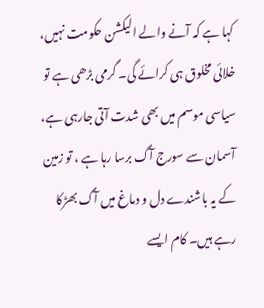کہا ہے کہ آنے والے الیکشن حکومت نہیں، خلائی مخلوق ہی کرائے گی۔ گرمی بڑھی ہے تو سیاسی موسم میں بھی شدت آتی جارہی ہے، آسمان سے سورج آگ برسا رہا ہے ، تو زمین کے یہ باشندے دل و دماغ میں آگ بھڑکا رہے ہیں۔ کام ایسے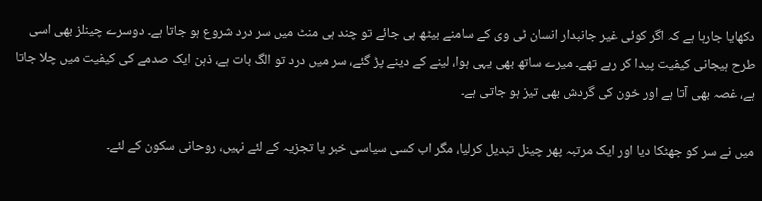دکھایا جارہا ہے کہ اگر کوئی غیر جانبدار انسان ٹی وی کے سامنے بیٹھ ہی جائے تو چند ہی منٹ میں سر درد شروع ہو جاتا ہے۔ دوسرے چینلز بھی اسی طرح ہیجانی کیفیت پیدا کر رہے تھے۔ میرے ساتھ بھی یہی ہوا، لینے کے دینے پڑ گئے، سر میں درد تو الگ بات ہے، ذہن ایک صدمے کی کیفیت میں چلا جاتا ہے، غصہ بھی آتا ہے اور خون کی گردش بھی تیز ہو جاتی ہے۔

میں نے سر کو جھٹکا دیا اور ایک مرتبہ پھر چینل تبدیل کرلیا، مگر اب کسی سیاسی خبر یا تجزیہ کے لئے نہیں، روحانی سکون کے لئے۔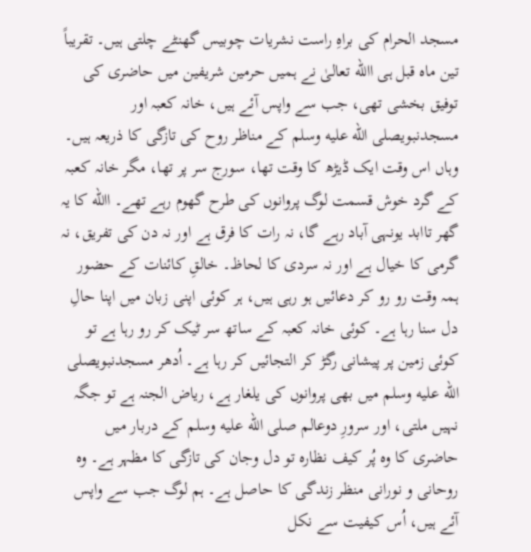مسجد الحرام کی براہِ راست نشریات چوبیس گھنٹے چلتی ہیں۔ تقریباً تین ماہ قبل ہی االله تعالیٰ نے ہمیں حرمین شریفین میں حاضری کی توفیق بخشی تھی، جب سے واپس آئے ہیں، خانہ کعبہ اور مسجدنبویصلى الله عليه وسلم کے مناظر روح کی تازگی کا ذریعہ ہیں۔ وہاں اس وقت ایک ڈیڑھ کا وقت تھا، سورج سر پر تھا، مگر خانہ کعبہ کے گرد خوش قسمت لوگ پروانوں کی طرح گھوم رہے تھے۔ االله کا یہ گھر تاابد یونہی آباد رہے گا، نہ رات کا فرق ہے اور نہ دن کی تفریق، نہ گرمی کا خیال ہے اور نہ سردی کا لحاظ۔ خالقِ کائنات کے حضور ہمہ وقت رو رو کر دعائیں ہو رہی ہیں، ہر کوئی اپنی زبان میں اپنا حالِ دل سنا رہا ہے۔ کوئی خانہ کعبہ کے ساتھ سر ٹیک کر رو رہا ہے تو کوئی زمین پر پیشانی رگڑ کر التجائیں کر رہا ہے۔ اُدھر مسجدنبویصلى الله عليه وسلم میں بھی پروانوں کی یلغار ہے، ریاض الجنہ ہے تو جگہ نہیں ملتی، اور سرورِ دوعالم صلى الله عليه وسلم کے دربار میں حاضری کا وہ پُر کیف نظارہ تو دل وجان کی تازگی کا مظہر ہے۔ وہ روحانی و نورانی منظر زندگی کا حاصل ہے۔ ہم لوگ جب سے واپس آئے ہیں، اُس کیفیت سے نکل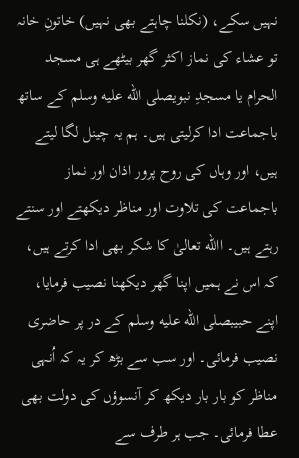نہیں سکے، (نکلنا چاہتے بھی نہیں) خاتونِ خانہ تو عشاء کی نماز اکثر گھر بیٹھے ہی مسجد الحرام یا مسجدِ نبویصلى الله عليه وسلم کے ساتھ باجماعت ادا کرلیتی ہیں۔ ہم یہ چینل لگا لیتے ہیں، اور وہاں کی روح پرور اذان اور نماز باجماعت کی تلاوت اور مناظر دیکھتے اور سنتے رہتے ہیں۔ االله تعالیٰ کا شکر بھی ادا کرتے ہیں، کہ اس نے ہمیں اپنا گھر دیکھنا نصیب فرمایا، اپنے حبیبصلى الله عليه وسلم کے در پر حاضری نصیب فرمائی۔ اور سب سے بڑھ کر یہ کہ اُنہی مناظر کو بار بار دیکھ کر آنسوؤں کی دولت بھی عطا فرمائی۔ جب ہر طرف سے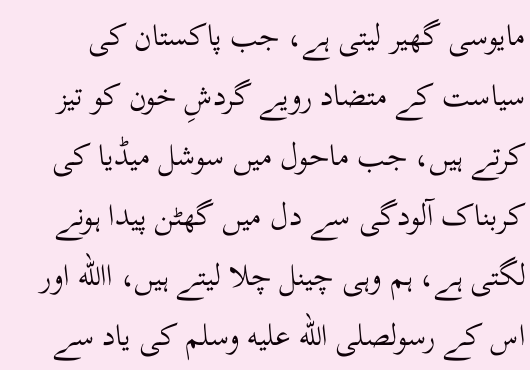مایوسی گھیر لیتی ہے، جب پاکستان کی سیاست کے متضاد رویے گردشِ خون کو تیز کرتے ہیں، جب ماحول میں سوشل میڈیا کی کربناک آلودگی سے دل میں گھٹن پیدا ہونے لگتی ہے، ہم وہی چینل چلا لیتے ہیں، االله اور اس کے رسولصلى الله عليه وسلم کی یاد سے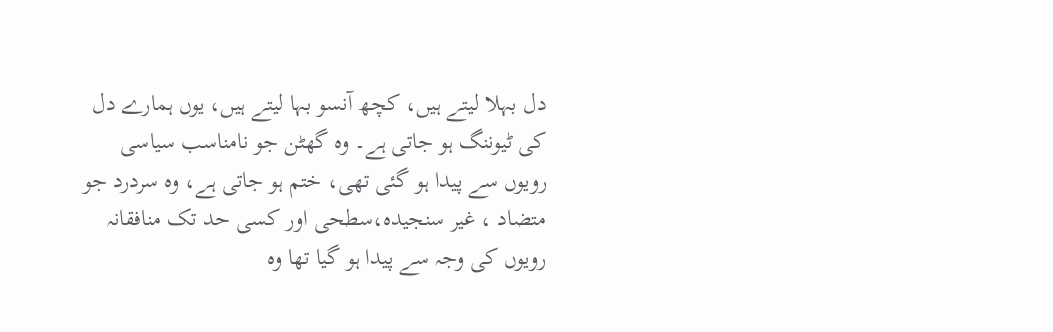دل بہلا لیتے ہیں، کچھ آنسو بہا لیتے ہیں، یوں ہمارے دل کی ٹیوننگ ہو جاتی ہے۔ وہ گھٹن جو نامناسب سیاسی رویوں سے پیدا ہو گئی تھی، ختم ہو جاتی ہے، وہ سردرد جو متضاد ، غیر سنجیدہ،سطحی اور کسی حد تک منافقانہ رویوں کی وجہ سے پیدا ہو گیا تھا وہ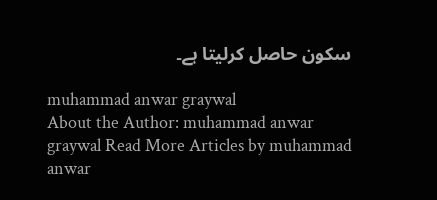سکون حاصل کرلیتا ہے۔

muhammad anwar graywal
About the Author: muhammad anwar graywal Read More Articles by muhammad anwar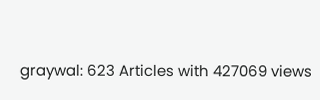graywal: 623 Articles with 427069 views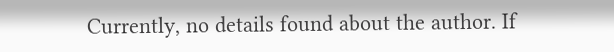Currently, no details found about the author. If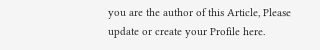you are the author of this Article, Please update or create your Profile here.